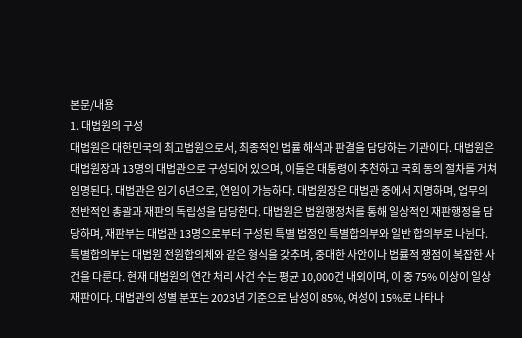본문/내용
1. 대법원의 구성
대법원은 대한민국의 최고법원으로서, 최종적인 법률 해석과 판결을 담당하는 기관이다. 대법원은 대법원장과 13명의 대법관으로 구성되어 있으며, 이들은 대통령이 추천하고 국회 동의 절차를 거쳐 임명된다. 대법관은 임기 6년으로, 연임이 가능하다. 대법원장은 대법관 중에서 지명하며, 업무의 전반적인 총괄과 재판의 독립성을 담당한다. 대법원은 법원행정처를 통해 일상적인 재판행정을 담당하며, 재판부는 대법관 13명으로부터 구성된 특별 법정인 특별합의부와 일반 합의부로 나뉜다. 특별합의부는 대법원 전원합의체와 같은 형식을 갖추며, 중대한 사안이나 법률적 쟁점이 복잡한 사건을 다룬다. 현재 대법원의 연간 처리 사건 수는 평균 10,000건 내외이며, 이 중 75% 이상이 일상 재판이다. 대법관의 성별 분포는 2023년 기준으로 남성이 85%, 여성이 15%로 나타나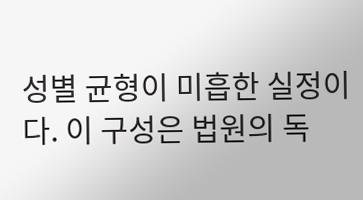성별 균형이 미흡한 실정이다. 이 구성은 법원의 독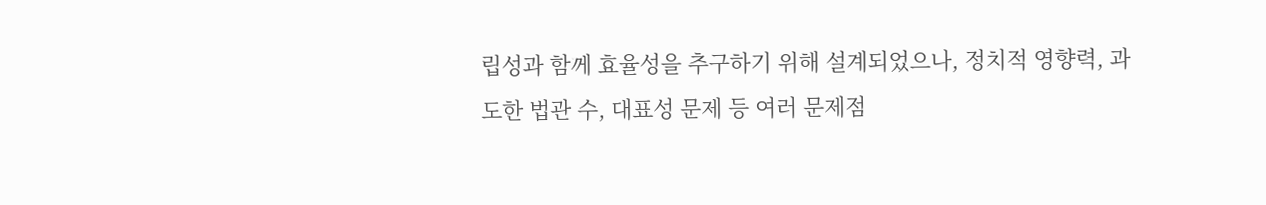립성과 함께 효율성을 추구하기 위해 설계되었으나, 정치적 영향력, 과도한 법관 수, 대표성 문제 등 여러 문제점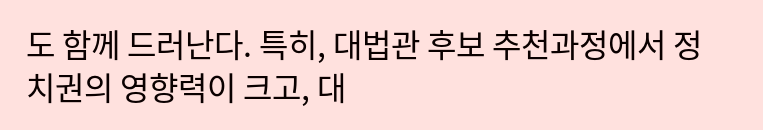도 함께 드러난다. 특히, 대법관 후보 추천과정에서 정치권의 영향력이 크고, 대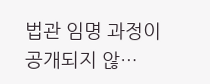법관 임명 과정이 공개되지 않…